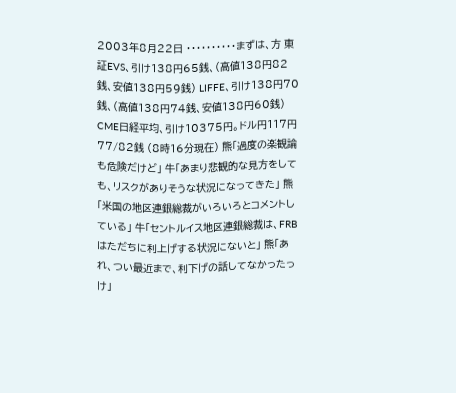2003年8月22日 ・・・・・・・・・・まずは、方 東証EVS、引け138円65銭、(高値138円82銭、安値138円59銭) LIFFE、引け138円70銭、(高値138円74銭、安値138円60銭) CME日経平均、引け10375円。ドル円117円77/82銭 (8時16分現在) 熊「過度の楽観論も危険だけど」 牛「あまり悲観的な見方をしても、リスクがありそうな状況になってきた」 熊「米国の地区連銀総裁がいろいろとコメントしている」 牛「セントルイス地区連銀総裁は、FRBはただちに利上げする状況にないと」 熊「あれ、つい最近まで、利下げの話してなかったっけ」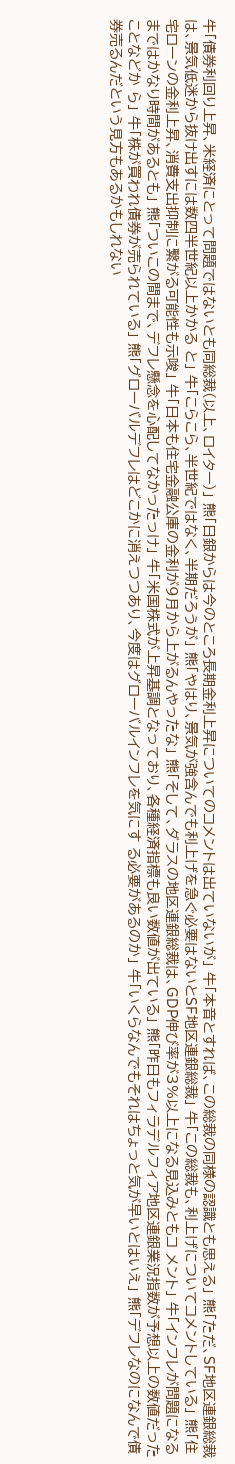牛「債券利回り上昇、米経済にとって問題ではないとも同総裁(以上、ロイター)」 熊「日銀からは今のところ長期金利上昇についてのコメントは出ていないが」 牛「本音とすれば、この総裁の同様の認識とも思える」 熊「ただ、SF地区連銀総裁は、景気低迷から抜け出すには数四半世紀以上かかる と」 牛「こらこら、半世紀ではなく、半期だろうが」 熊「やはり、景気が強含んでも利上げを急ぐ必要はないとSF地区連銀総裁」 牛「この総裁も、利上げについてコメントしている」 熊「住宅ローンの金利上昇、消費支出抑制に繋がる可能性も示唆」 牛「日本も住宅金融公庫の金利が9月から上がるんやったな」 熊「そして、ダラスの地区連銀総裁は、GDP伸び率が3%以上になる見込みともコ メント」 牛「インフレが問題になるまではかなり時間があるとも」 熊「ついこの間まで、デフレ懸念を心配してなかったっけ」 牛「米国株式が上昇基調となっており、各種経済指標も良い数値が出ている」 熊「昨日もフィラデルフィア地区連銀業況指数が予想以上の数値だったことなどか ら」 牛「株が買われ債券が売られている」 熊「グローバルデフレはどこかに消えつつあり、今度はグローバルインフレを気にす る必要があるのか」 牛「いくらなんでもそれはちょっと気が早いとはいえ」 熊「デフレなのになんで債券売るんだという見方もあるかもしれない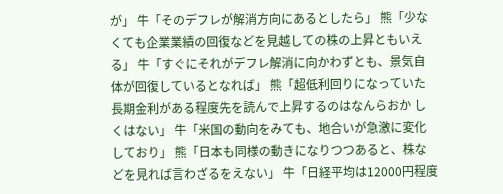が」 牛「そのデフレが解消方向にあるとしたら」 熊「少なくても企業業績の回復などを見越しての株の上昇ともいえる」 牛「すぐにそれがデフレ解消に向かわずとも、景気自体が回復しているとなれば」 熊「超低利回りになっていた長期金利がある程度先を読んで上昇するのはなんらおか しくはない」 牛「米国の動向をみても、地合いが急激に変化しており」 熊「日本も同様の動きになりつつあると、株などを見れば言わざるをえない」 牛「日経平均は12000円程度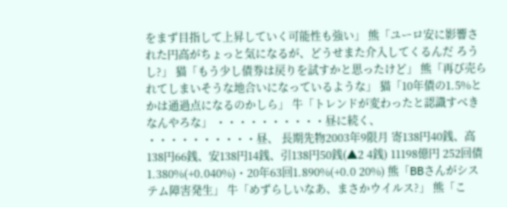をまず目指して上昇していく可能性も強い」 熊「ユーロ安に影響された円高がちょっと気になるが、どうせまた介入してくるんだ ろうし?」 猫「もう少し債券は戻りを試すかと思ったけど」 熊「再び売られてしまいそうな地合いになっているような」 猫「10年債の1.5%とかは通過点になるのかしら」 牛「トレンドが変わったと認識すべきなんやろな」 ・・・・・・・・・・昼に続く、 ・・・・・・・・・・昼、 長期先物2003年9限月 寄138円40銭、高138円66銭、安138円14銭、引138円50銭(▲2 4銭) 11198億円 252回債1.380%(+0.040%)・20年63回1.890%(+0.0 20%) 熊「BBさんがシステム障害発生」 牛「めずらしいなあ、まさかウイルス?」 熊「こ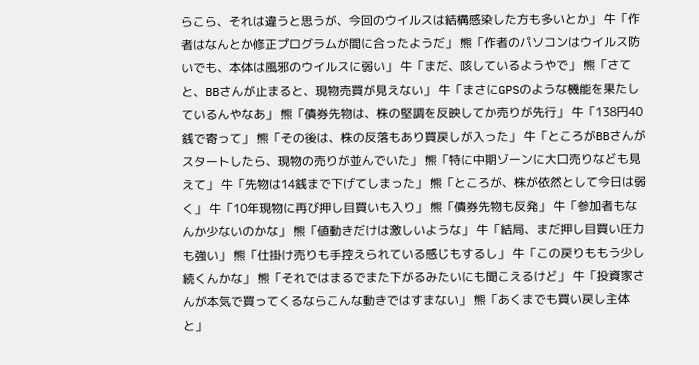らこら、それは違うと思うが、今回のウイルスは結構感染した方も多いとか」 牛「作者はなんとか修正プログラムが間に合ったようだ」 熊「作者のパソコンはウイルス防いでも、本体は風邪のウイルスに弱い」 牛「まだ、咳しているようやで」 熊「さてと、BBさんが止まると、現物売買が見えない」 牛「まさにGPSのような機能を果たしているんやなあ」 熊「債券先物は、株の堅調を反映してか売りが先行」 牛「138円40銭で寄って」 熊「その後は、株の反落もあり買戻しが入った」 牛「ところがBBさんがスタートしたら、現物の売りが並んでいた」 熊「特に中期ゾーンに大口売りなども見えて」 牛「先物は14銭まで下げてしまった」 熊「ところが、株が依然として今日は弱く」 牛「10年現物に再び押し目買いも入り」 熊「債券先物も反発」 牛「参加者もなんか少ないのかな」 熊「値動きだけは激しいような」 牛「結局、まだ押し目買い圧力も強い」 熊「仕掛け売りも手控えられている感じもするし」 牛「この戻りももう少し続くんかな」 熊「それではまるでまた下がるみたいにも聞こえるけど」 牛「投資家さんが本気で買ってくるならこんな動きではすまない」 熊「あくまでも買い戻し主体と」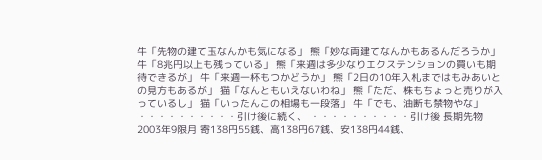牛「先物の建て玉なんかも気になる」 熊「妙な両建てなんかもあるんだろうか」 牛「8兆円以上も残っている」 熊「来週は多少なりエクステンションの買いも期待できるが」 牛「来週一杯もつかどうか」 熊「2日の10年入札まではもみあいとの見方もあるが」 猫「なんともいえないわね」 熊「ただ、株もちょっと売りが入っているし」 猫「いったんこの相場も一段落」 牛「でも、油断も禁物やな」 ・・・・・・・・・・引け後に続く、 ・・・・・・・・・・引け後 長期先物2003年9限月 寄138円55銭、高138円67銭、安138円44銭、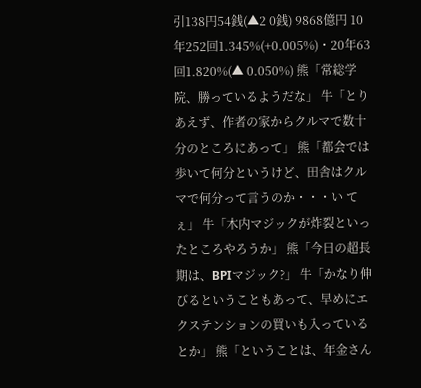引138円54銭(▲2 0銭) 9868億円 10年252回1.345%(+0.005%)・20年63回1.820%(▲ 0.050%) 熊「常総学院、勝っているようだな」 牛「とりあえず、作者の家からクルマで数十分のところにあって」 熊「都会では歩いて何分というけど、田舎はクルマで何分って言うのか・・・い てぇ」 牛「木内マジックが炸裂といったところやろうか」 熊「今日の超長期は、BPIマジック?」 牛「かなり伸びるということもあって、早めにエクステンションの買いも入っている とか」 熊「ということは、年金さん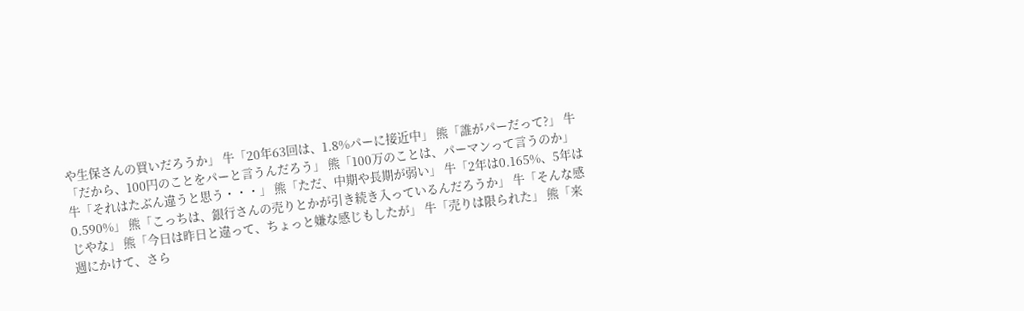や生保さんの買いだろうか」 牛「20年63回は、1.8%パーに接近中」 熊「誰がパーだって?」 牛「だから、100円のことをパーと言うんだろう」 熊「100万のことは、パーマンって言うのか」 牛「それはたぶん違うと思う・・・」 熊「ただ、中期や長期が弱い」 牛「2年は0.165%、5年は0.590%」 熊「こっちは、銀行さんの売りとかが引き続き入っているんだろうか」 牛「そんな感じやな」 熊「今日は昨日と違って、ちょっと嫌な感じもしたが」 牛「売りは限られた」 熊「来週にかけて、さら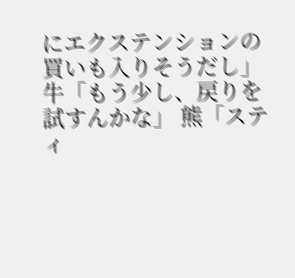にエクステンションの買いも入りそうだし」 牛「もう少し、戻りを試すんかな」 熊「スティ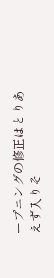ープニングの修正はとりあえず入りそ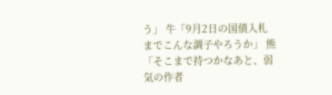う」 牛「9月2日の国債入札までこんな調子やろうか」 熊「そこまで持つかなあと、弱気の作者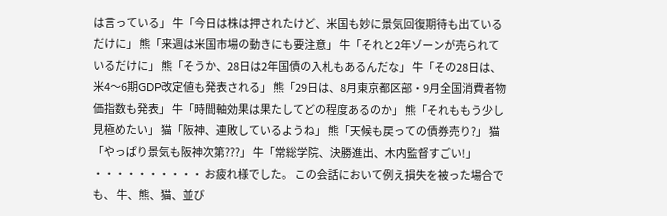は言っている」 牛「今日は株は押されたけど、米国も妙に景気回復期待も出ているだけに」 熊「来週は米国市場の動きにも要注意」 牛「それと2年ゾーンが売られているだけに」 熊「そうか、28日は2年国債の入札もあるんだな」 牛「その28日は、米4〜6期GDP改定値も発表される」 熊「29日は、8月東京都区部・9月全国消費者物価指数も発表」 牛「時間軸効果は果たしてどの程度あるのか」 熊「それももう少し見極めたい」 猫「阪神、連敗しているようね」 熊「天候も戻っての債券売り?」 猫「やっぱり景気も阪神次第???」 牛「常総学院、決勝進出、木内監督すごい!」 ・・・・・・・・・・ お疲れ様でした。 この会話において例え損失を被った場合でも、 牛、熊、猫、並び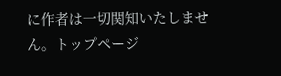に作者は一切関知いたしません。トップページ